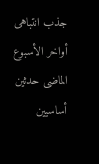جذب انتباهى أواخر الأسبوع الماضى حدثين أساسيين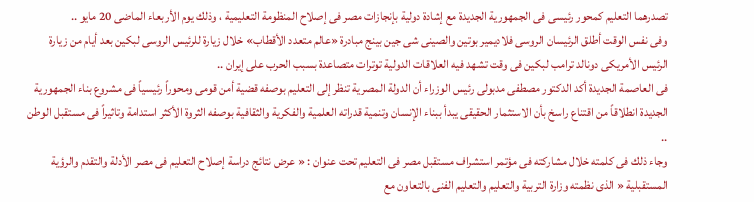تصدرهما التعليم كمحور رئيسى فى الجمهورية الجديدة مع إشادة دولية بإنجازات مصر فى إصلاح المنظومة التعليمية ، وذلك يوم الأربعاء الماضى 20 مايو ..
وفى نفس الوقت أطلق الرئيسان الروسى فلاديمير بوتين والصينى شى جين بينج مبادرة «عالم متعدد الأقطاب» خلال زيارة للرئيس الروسى لبكين بعد أيام من زيارة الرئيس الأمريكى دونالد ترامب لبكين فى وقت تشهد فيه العلاقات الدولية توترات متصاعدة بسبب الحرب على إيران ..
فى العاصمة الجديدة أكد الدكتور مصطفى مدبولى رئيس الوزراء أن الدولة المصرية تنظر إلى التعليم بوصفه قضية أمن قومى ومحوراً رئيسياً فى مشروع بناء الجمهورية الجديدة انطلاقاً من اقتناع راسخ بأن الاستثمار الحقيقى يبدأ ببناء الإنسان وتنمية قدراته العلمية والفكرية والثقافية بوصفه الثروة الأكثر استدامة وتاثيراً فى مستقبل الوطن ..
وجاء ذلك فى كلمته خلال مشاركته فى مؤتمر استشراف مستقبل مصر فى التعليم تحت عنوان : « عرض نتائج دراسة إصلاح التعليم فى مصر الأدلة والتقدم والرؤية المستقبلية « الذى نظمته وزارة التربية والتعليم والتعليم الفنى بالتعاون مع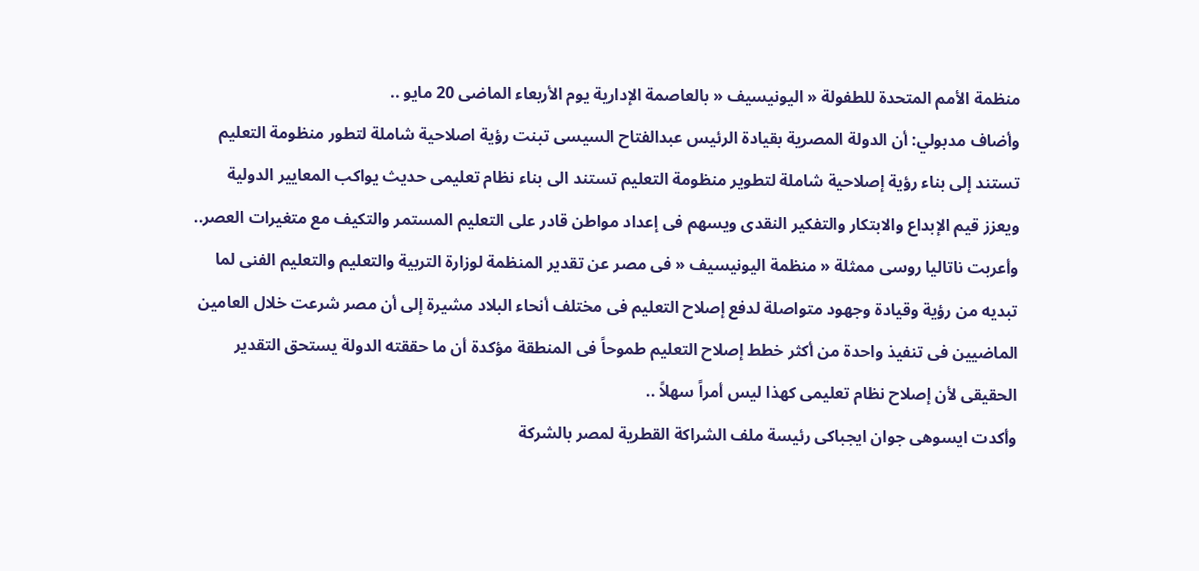منظمة الأمم المتحدة للطفولة « اليونيسيف « بالعاصمة الإدارية يوم الأربعاء الماضى 20 مايو ..
وأضاف مدبولي: أن الدولة المصرية بقيادة الرئيس عبدالفتاح السيسى تبنت رؤية اصلاحية شاملة لتطور منظومة التعليم تستند إلى بناء رؤية إصلاحية شاملة لتطوير منظومة التعليم تستند الى بناء نظام تعليمى حديث يواكب المعايير الدولية ويعزز قيم الإبداع والابتكار والتفكير النقدى ويسهم فى إعداد مواطن قادر على التعليم المستمر والتكيف مع متغيرات العصر..
وأعربت ناتاليا روسى ممثلة « منظمة اليونيسيف « فى مصر عن تقدير المنظمة لوزارة التربية والتعليم والتعليم الفنى لما تبديه من رؤية وقيادة وجهود متواصلة لدفع إصلاح التعليم فى مختلف أنحاء البلاد مشيرة إلى أن مصر شرعت خلال العامين الماضيين فى تنفيذ واحدة من أكثر خطط إصلاح التعليم طموحاً فى المنطقة مؤكدة أن ما حققته الدولة يستحق التقدير الحقيقى لأن إصلاح نظام تعليمى كهذا ليس أمراً سهلاً ..
وأكدت ايسوهى جوان ايجباكى رئيسة ملف الشراكة القطرية لمصر بالشركة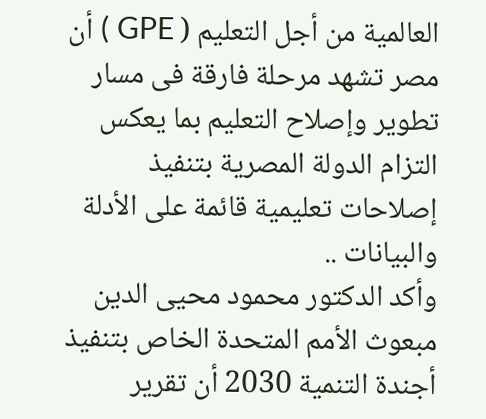العالمية من أجل التعليم ( GPE ) أن مصر تشهد مرحلة فارقة فى مسار تطوير وإصلاح التعليم بما يعكس التزام الدولة المصرية بتنفيذ إصلاحات تعليمية قائمة على الأدلة والبيانات ..
وأكد الدكتور محمود محيى الدين مبعوث الأمم المتحدة الخاص بتنفيذ أجندة التنمية 2030 أن تقرير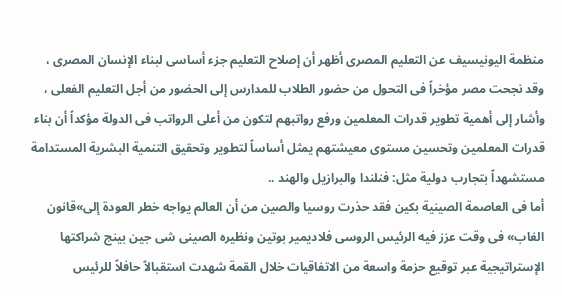منظمة اليونيسيف عن التعليم المصرى أظهر أن إصلاح التعليم جزء أساسى لبناء الإنسان المصرى ، وقد نجحت مصر مؤخراً فى التحول من حضور الطلاب للمدارس إلى الحضور من أجل التعليم الفعلى ، وأشار إلى أهمية تطوير قدرات المعلمين ورفع رواتبهم لتكون من أعلى الرواتب فى الدولة مؤكداً أن بناء قدرات المعلمين وتحسين مستوى معيشتهم يمثل أساساً لتطوير وتحقيق التنمية البشرية المستدامة مستشهداً بتجارب دولية مثل: فنلندا والبرازيل والهند ..
أما فى العاصمة الصينية بكين فقد حذرت روسيا والصين من أن العالم يواجه خطر العودة إلى»قانون الغاب» فى وقت عزز فيه الرئيس الروسى فلاديمير بوتين ونظيره الصينى شى جين بينج شراكتها الإستراتيجية عبر توقيع حزمة واسعة من الاتفاقيات خلال القمة شهدت استقبالاً حافلاً للرئيس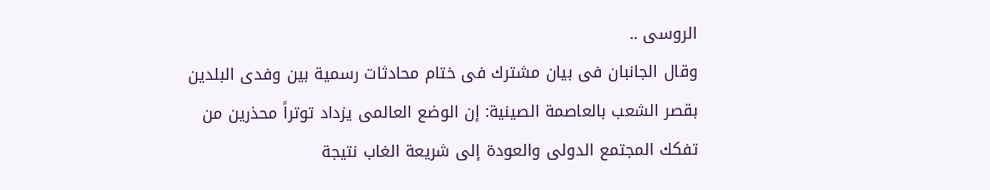الروسى ..
وقال الجانبان فى بيان مشترك فى ختام محادثات رسمية بين وفدى البلدين بقصر الشعب بالعاصمة الصينية: إن الوضع العالمى يزداد توتراً محذرين من تفكك المجتمع الدولى والعودة إلى شريعة الغاب نتيجة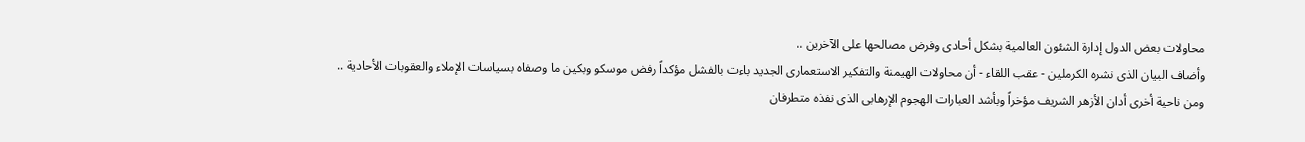محاولات بعض الدول إدارة الشئون العالمية بشكل أحادى وفرض مصالحها على الآخرين ..
وأضاف البيان الذى نشره الكرملين - عقب اللقاء - أن محاولات الهيمنة والتفكير الاستعمارى الجديد باءت بالفشل مؤكداً رفض موسكو وبكين ما وصفاه بسياسات الإملاء والعقوبات الأحادية ..
ومن ناحية أخرى أدان الأزهر الشريف مؤخراً وبأشد العبارات الهجوم الإرهابى الذى نفذه متطرفان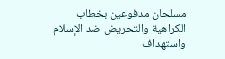مسلحان مدفوعين بخطاب الكراهية والتحريض ضد الإسلام واستهداف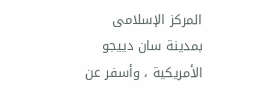المركز الإسلامى بمدينة سان دييجو الأمريكية ، وأسفر عن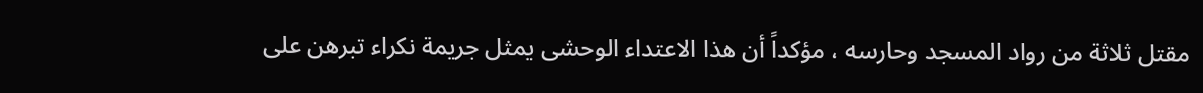مقتل ثلاثة من رواد المسجد وحارسه ، مؤكداً أن هذا الاعتداء الوحشى يمثل جريمة نكراء تبرهن على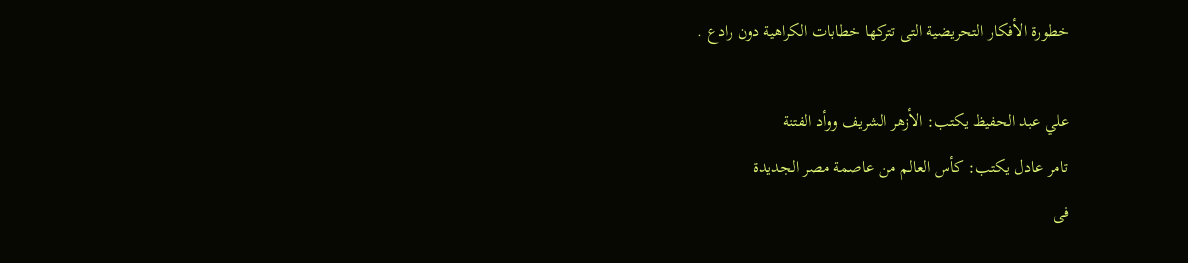خطورة الأفكار التحريضية التى تتركها خطابات الكراهية دون رادع .

علي عبد الحفيظ يكتب: الأزهر الشريف ووأد الفتنة
تامر عادل يكتب: كأس العالم من عاصمة مصر الجديدة
فى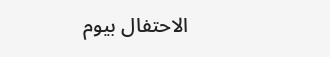الاحتفال بيوم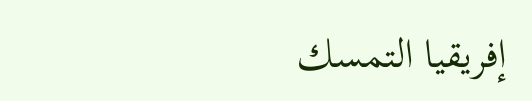إفريقيا التمسك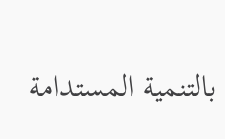بالتنمية المستدامة